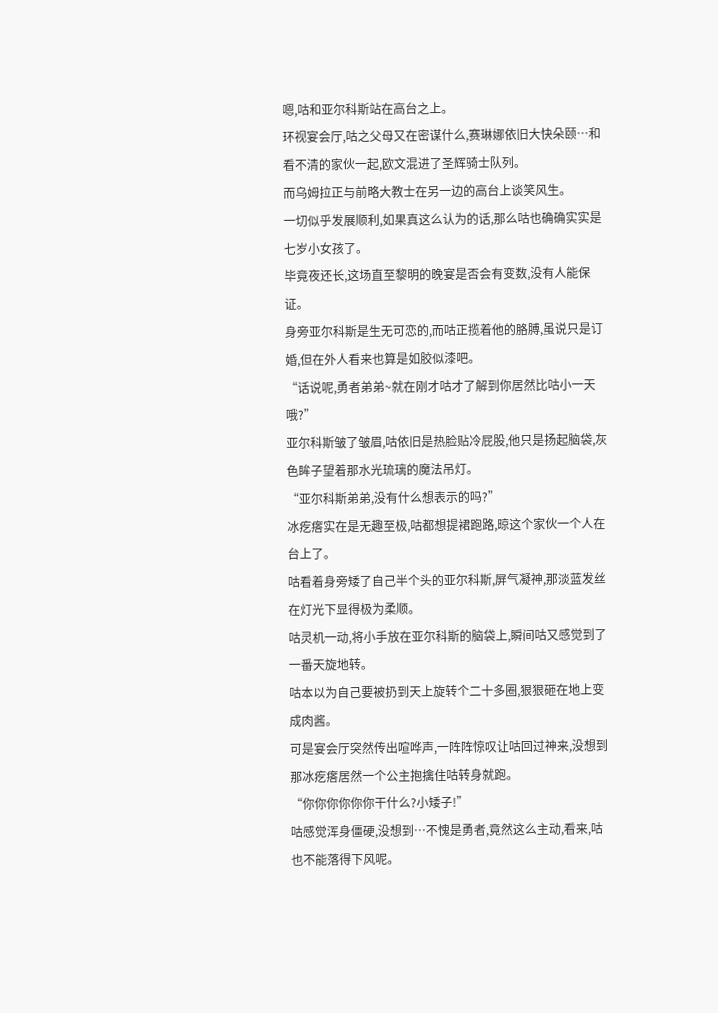嗯,咕和亚尔科斯站在高台之上。
环视宴会厅,咕之父母又在密谋什么,赛琳娜依旧大快朵颐…和看不清的家伙一起,欧文混进了圣辉骑士队列。
而乌姆拉正与前略大教士在另一边的高台上谈笑风生。
一切似乎发展顺利,如果真这么认为的话,那么咕也确确实实是七岁小女孩了。
毕竟夜还长,这场直至黎明的晚宴是否会有变数,没有人能保证。
身旁亚尔科斯是生无可恋的,而咕正揽着他的胳膊,虽说只是订婚,但在外人看来也算是如胶似漆吧。
“话说呢,勇者弟弟~就在刚才咕才了解到你居然比咕小一天哦?”
亚尔科斯皱了皱眉,咕依旧是热脸贴冷屁股,他只是扬起脑袋,灰色眸子望着那水光琉璃的魔法吊灯。
“亚尔科斯弟弟,没有什么想表示的吗?”
冰疙瘩实在是无趣至极,咕都想提裙跑路,晾这个家伙一个人在台上了。
咕看着身旁矮了自己半个头的亚尔科斯,屏气凝神,那淡蓝发丝在灯光下显得极为柔顺。
咕灵机一动,将小手放在亚尔科斯的脑袋上,瞬间咕又感觉到了一番天旋地转。
咕本以为自己要被扔到天上旋转个二十多圈,狠狠砸在地上变成肉酱。
可是宴会厅突然传出喧哗声,一阵阵惊叹让咕回过神来,没想到那冰疙瘩居然一个公主抱擒住咕转身就跑。
“你你你你你你干什么?小矮子!”
咕感觉浑身僵硬,没想到…不愧是勇者,竟然这么主动,看来,咕也不能落得下风呢。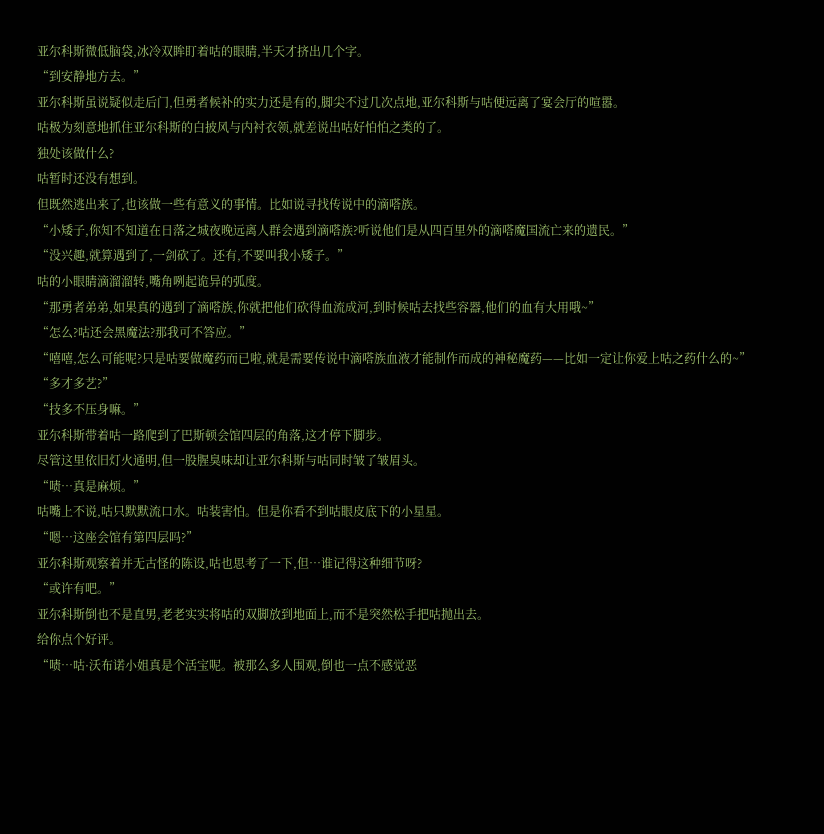亚尔科斯微低脑袋,冰冷双眸盯着咕的眼睛,半天才挤出几个字。
“到安静地方去。”
亚尔科斯虽说疑似走后门,但勇者候补的实力还是有的,脚尖不过几次点地,亚尔科斯与咕便远离了宴会厅的喧嚣。
咕极为刻意地抓住亚尔科斯的白披风与内衬衣领,就差说出咕好怕怕之类的了。
独处该做什么?
咕暂时还没有想到。
但既然逃出来了,也该做一些有意义的事情。比如说寻找传说中的滴嗒族。
“小矮子,你知不知道在日落之城夜晚远离人群会遇到滴嗒族?听说他们是从四百里外的滴嗒魔国流亡来的遗民。”
“没兴趣,就算遇到了,一剑砍了。还有,不要叫我小矮子。”
咕的小眼睛滴溜溜转,嘴角咧起诡异的弧度。
“那勇者弟弟,如果真的遇到了滴嗒族,你就把他们砍得血流成河,到时候咕去找些容器,他们的血有大用哦~”
“怎么?咕还会黑魔法?那我可不答应。”
“嘻嘻,怎么可能呢?只是咕要做魔药而已啦,就是需要传说中滴嗒族血液才能制作而成的神秘魔药——比如一定让你爱上咕之药什么的~”
“多才多艺?”
“技多不压身嘛。”
亚尔科斯带着咕一路爬到了巴斯顿会馆四层的角落,这才停下脚步。
尽管这里依旧灯火通明,但一股腥臭味却让亚尔科斯与咕同时皱了皱眉头。
“啧…真是麻烦。”
咕嘴上不说,咕只默默流口水。咕装害怕。但是你看不到咕眼皮底下的小星星。
“嗯…这座会馆有第四层吗?”
亚尔科斯观察着并无古怪的陈设,咕也思考了一下,但…谁记得这种细节呀?
“或许有吧。”
亚尔科斯倒也不是直男,老老实实将咕的双脚放到地面上,而不是突然松手把咕抛出去。
给你点个好评。
“啧…咕·沃布诺小姐真是个活宝呢。被那么多人围观,倒也一点不感觉恶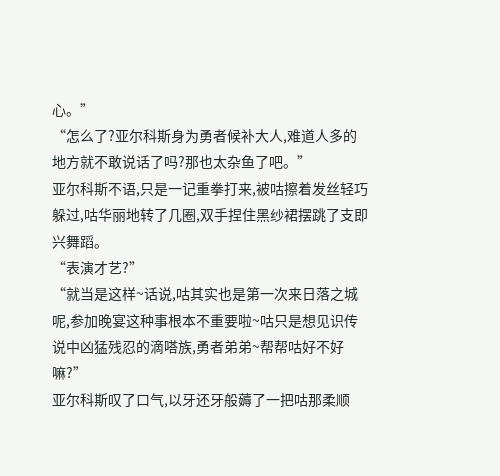心。”
“怎么了?亚尔科斯身为勇者候补大人,难道人多的地方就不敢说话了吗?那也太杂鱼了吧。”
亚尔科斯不语,只是一记重拳打来,被咕擦着发丝轻巧躲过,咕华丽地转了几圈,双手捏住黑纱裙摆跳了支即兴舞蹈。
“表演才艺?”
“就当是这样~话说,咕其实也是第一次来日落之城呢,参加晚宴这种事根本不重要啦~咕只是想见识传说中凶猛残忍的滴嗒族,勇者弟弟~帮帮咕好不好嘛?”
亚尔科斯叹了口气,以牙还牙般薅了一把咕那柔顺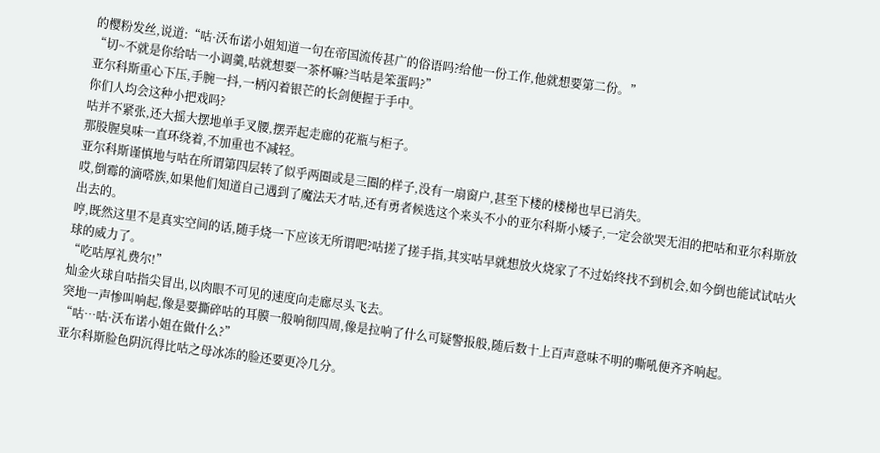的樱粉发丝,说道:“咕·沃布诺小姐知道一句在帝国流传甚广的俗语吗?给他一份工作,他就想要第二份。”
“切~不就是你给咕一小调羹,咕就想要一茶杯嘛?当咕是笨蛋吗?”
亚尔科斯重心下压,手腕一抖,一柄闪着银芒的长剑便握于手中。
你们人均会这种小把戏吗?
咕并不紧张,还大摇大摆地单手叉腰,摆弄起走廊的花瓶与柜子。
那股腥臭味一直环绕着,不加重也不减轻。
亚尔科斯谨慎地与咕在所谓第四层转了似乎两圈或是三圈的样子,没有一扇窗户,甚至下楼的楼梯也早已消失。
哎,倒霉的滴嗒族,如果他们知道自己遇到了魔法天才咕,还有勇者候选这个来头不小的亚尔科斯小矮子,一定会欲哭无泪的把咕和亚尔科斯放出去的。
哼,既然这里不是真实空间的话,随手烧一下应该无所谓吧?咕搓了搓手指,其实咕早就想放火烧家了不过始终找不到机会,如今倒也能试试咕火球的威力了。
“吃咕厚礼费尔!”
灿金火球自咕指尖冒出,以肉眼不可见的速度向走廊尽头飞去。
突地一声惨叫响起,像是要撕碎咕的耳膜一般响彻四周,像是拉响了什么可疑警报般,随后数十上百声意味不明的嘶吼便齐齐响起。
“咕…咕·沃布诺小姐在做什么?”
亚尔科斯脸色阴沉得比咕之母冰冻的脸还要更冷几分。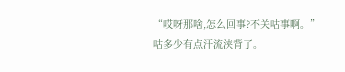“哎呀那啥,怎么回事?不关咕事啊。”
咕多少有点汗流浃背了。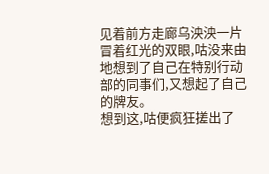见着前方走廊乌泱泱一片冒着红光的双眼,咕没来由地想到了自己在特别行动部的同事们,又想起了自己的牌友。
想到这,咕便疯狂搓出了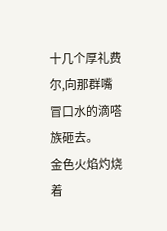十几个厚礼费尔,向那群嘴冒口水的滴嗒族砸去。
金色火焰灼烧着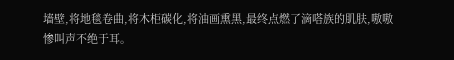墙壁,将地毯卷曲,将木柜碳化,将油画熏黑,最终点燃了滴嗒族的肌肤,嗷嗷惨叫声不绝于耳。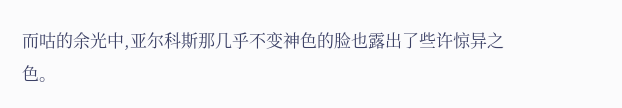而咕的余光中,亚尔科斯那几乎不变神色的脸也露出了些许惊异之色。